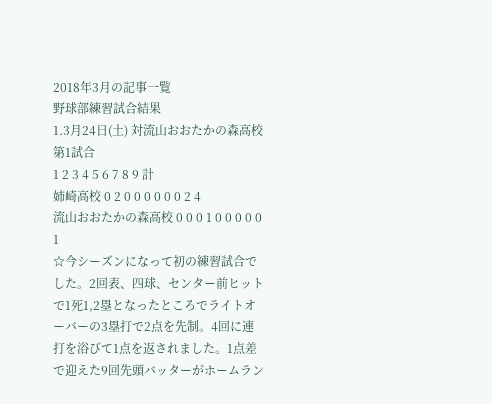2018年3月の記事一覧
野球部練習試合結果
1.3月24日(土) 対流山おおたかの森高校
第1試合
1 2 3 4 5 6 7 8 9 計
姉崎高校 0 2 0 0 0 0 0 0 2 4
流山おおたかの森高校 0 0 0 1 0 0 0 0 0 1
☆今シーズンになって初の練習試合でした。2回表、四球、センター前ヒットで1死1,2塁となったところでライトオーバーの3塁打で2点を先制。4回に連打を浴びて1点を返されました。1点差で迎えた9回先頭バッターがホームラン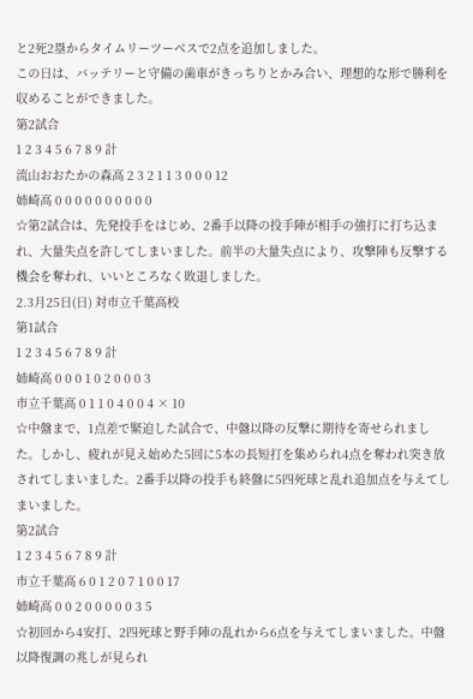と2死2塁からタイムリーツーベスで2点を追加しました。
この日は、バッテリーと守備の歯車がきっちりとかみ合い、理想的な形で勝利を収めることができました。
第2試合
1 2 3 4 5 6 7 8 9 計
流山おおたかの森高 2 3 2 1 1 3 0 0 0 12
姉崎高 0 0 0 0 0 0 0 0 0 0
☆第2試合は、先発投手をはじめ、2番手以降の投手陣が相手の強打に打ち込まれ、大量失点を許してしまいました。前半の大量失点により、攻撃陣も反撃する機会を奪われ、いいところなく敗退しました。
2.3月25日(日) 対市立千葉高校
第1試合
1 2 3 4 5 6 7 8 9 計
姉崎高 0 0 0 1 0 2 0 0 0 3
市立千葉高 0 1 1 0 4 0 0 4 × 10
☆中盤まで、1点差で緊迫した試合で、中盤以降の反撃に期待を寄せられました。しかし、疲れが見え始めた5回に5本の長短打を集められ4点を奪われ突き放されてしまいました。2番手以降の投手も終盤に5四死球と乱れ追加点を与えてしまいました。
第2試合
1 2 3 4 5 6 7 8 9 計
市立千葉高 6 0 1 2 0 7 1 0 0 17
姉崎高 0 0 2 0 0 0 0 0 3 5
☆初回から4安打、2四死球と野手陣の乱れから6点を与えてしまいました。中盤以降復調の兆しが見られ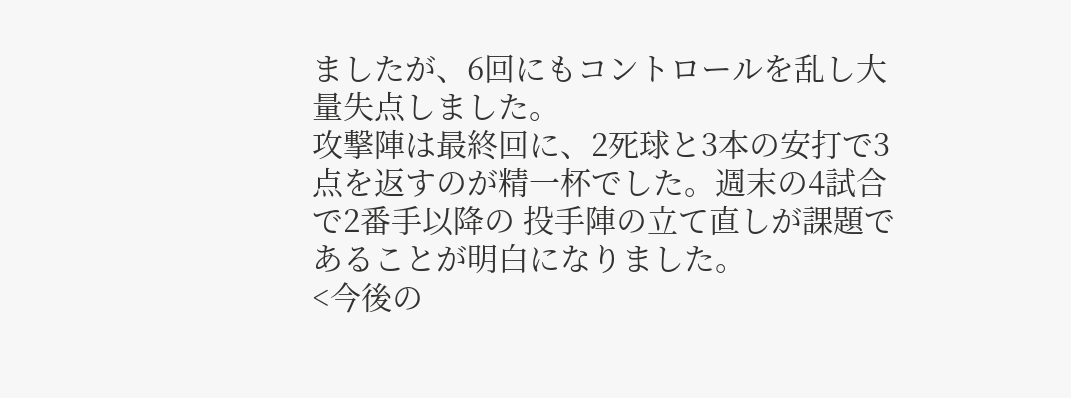ましたが、6回にもコントロールを乱し大量失点しました。
攻撃陣は最終回に、2死球と3本の安打で3点を返すのが精一杯でした。週末の4試合で2番手以降の 投手陣の立て直しが課題であることが明白になりました。
<今後の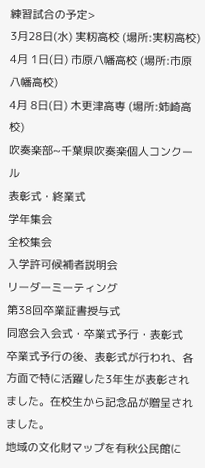練習試合の予定>
3月28日(水) 実籾高校 (場所:実籾高校)
4月 1日(日) 市原八幡高校 (場所:市原八幡高校)
4月 8日(日) 木更津高専 (場所:姉崎高校)
吹奏楽部~千葉県吹奏楽個人コンクール
表彰式・終業式
学年集会
全校集会
入学許可候補者説明会
リーダーミーティング
第38回卒業証書授与式
同窓会入会式・卒業式予行・表彰式
卒業式予行の後、表彰式が行われ、各方面で特に活躍した3年生が表彰されました。在校生から記念品が贈呈されました。
地域の文化財マップを有秋公民館に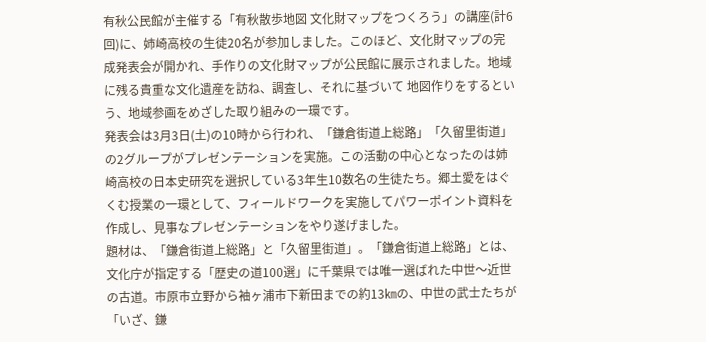有秋公民館が主催する「有秋散歩地図 文化財マップをつくろう」の講座(計6回)に、姉崎高校の生徒20名が参加しました。このほど、文化財マップの完成発表会が開かれ、手作りの文化財マップが公民館に展示されました。地域に残る貴重な文化遺産を訪ね、調査し、それに基づいて 地図作りをするという、地域参画をめざした取り組みの一環です。
発表会は3月3日(土)の10時から行われ、「鎌倉街道上総路」「久留里街道」の2グループがプレゼンテーションを実施。この活動の中心となったのは姉崎高校の日本史研究を選択している3年生10数名の生徒たち。郷土愛をはぐくむ授業の一環として、フィールドワークを実施してパワーポイント資料を作成し、見事なプレゼンテーションをやり遂げました。
題材は、「鎌倉街道上総路」と「久留里街道」。「鎌倉街道上総路」とは、文化庁が指定する「歴史の道100選」に千葉県では唯一選ばれた中世〜近世の古道。市原市立野から袖ヶ浦市下新田までの約13㎞の、中世の武士たちが「いざ、鎌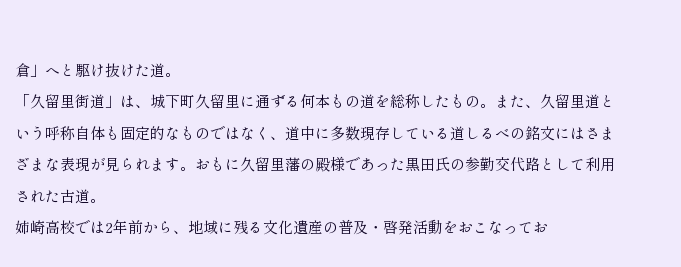倉」へと駆け抜けた道。
「久留里街道」は、城下町久留里に通ずる何本もの道を総称したもの。また、久留里道という呼称自体も固定的なものではなく、道中に多数現存している道しるべの銘文にはさまざまな表現が見られます。おもに久留里藩の殿様であった黒田氏の参勤交代路として利用された古道。
姉崎高校では2年前から、地域に残る文化遺産の普及・啓発活動をおこなってお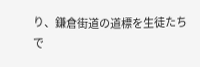り、鎌倉街道の道標を生徒たちで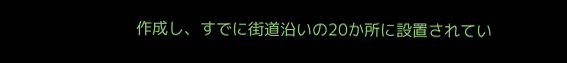作成し、すでに街道沿いの20か所に設置されてい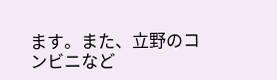ます。また、立野のコンビニなど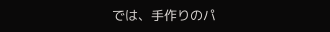では、手作りのパ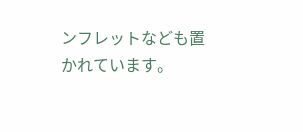ンフレットなども置かれています。